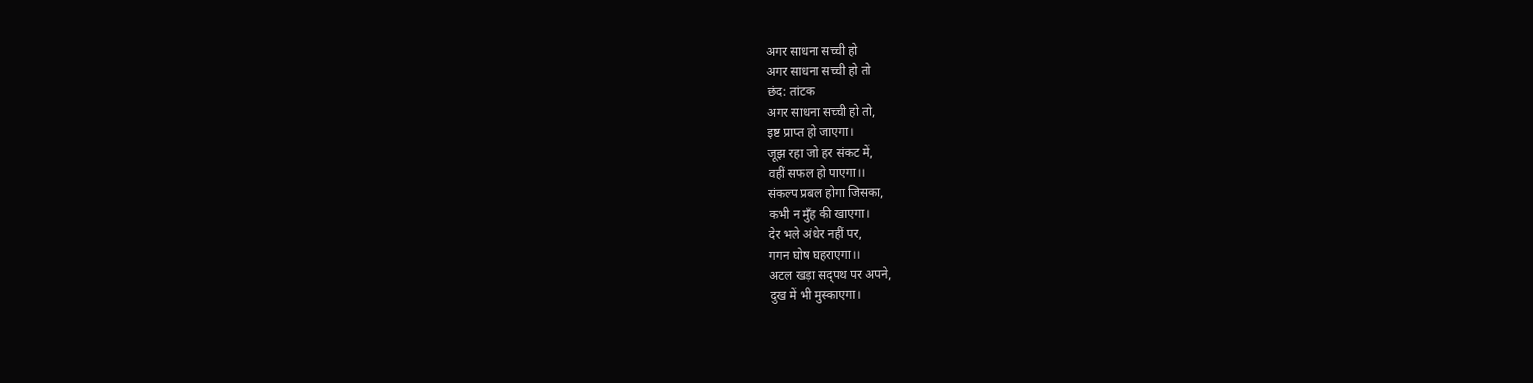अगर साधना सच्ची हो
अगर साधना सच्ची हो तो
छंद: तांटक
अगर साधना सच्ची हो तो,
इष्ट प्राप्त हो जाएगा।
जूझ रहा जो हर संकट में,
वहीं सफल हो पाएगा।।
संकल्प प्रबल होगा जिसका,
कभी न मुँह की खाएगा।
देर भले अंधेर नहीं पर,
गगन घोष घहराएगा।।
अटल खड़ा सद्पथ पर अपने,
दुख में भी मुस्काएगा।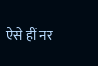ऐसे हीं नर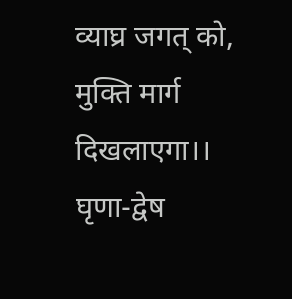व्याघ्र जगत् को,
मुक्ति मार्ग दिखलाएगा।।
घृणा-द्वेष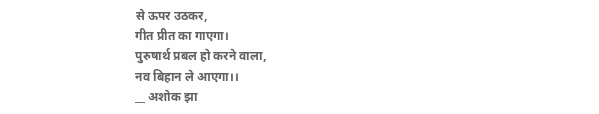से ऊपर उठकर,
गीत प्रीत का गाएगा।
पुरुषार्थ प्रबल हो करने वाला,
नव बिहान ले आएगा।।
__ अशोक झा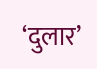‘दुलार’